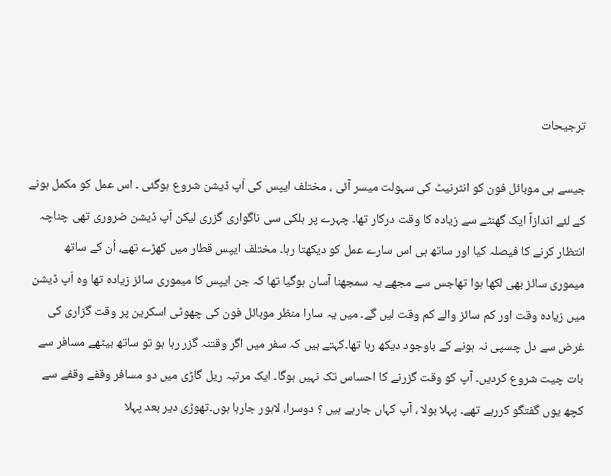ترجیحات

جیسے ہی موبائل فون کو انٹرنیٹ کی سہولت میسر آئی ، مختلف ایپس کی اَپ ڈیشن شروع ہوگئی ۔ اس عمل کو مکمل ہونے کے لئے اندازاً ایک گھنٹے سے زیادہ کا وقت درکار تھا۔ چہرے پر ہلکی سی ناگواری گزری لیکن اَپ ڈیشن ضروری تھی چناچہ انتظار کرنے کا فیصلہ کیا اور ساتھ ہی اس سارے عمل کو دیکھتا رہا۔ مختلف ایپس قطار میں کھڑے تھے، اُن کے ساتھ میموری سائز بھی لکھا ہوا تھاجس سے مجھے یہ سمجھنا آسان ہوگیا تھا کہ جن ایپس کا میموری سائز زیادہ تھا وہ اَپ ڈیشن میں زیادہ وقت اور کم سائز والے کم وقت لیں گے۔ میں یہ سارا منظر موبائل فون کی چھوٹی اسکرین پر وقت گزاری کی غرض سے دل چسپی نہ ہونے کے باوجود دیکھ رہا تھا۔کہتے ہیں کہ سفر میں اگر وقتنہ گزر رہا ہو تو ساتھ بیٹھے مسافر سے بات چیت شروع کردیں۔ آپ کو وقت گزرنے کا احساس تک نہیں ہوگا۔ ایک مرتبہ ریل گاڑی میں دو مسافر وقفے وقفے سے کچھ یوں گفتگو کررہے تھے۔ پہلا بولا ، آپ کہاں جارہے ہیں ؟ دوسرا، لاہور جارہا ہوں۔تھوڑی دیر بعد پہلا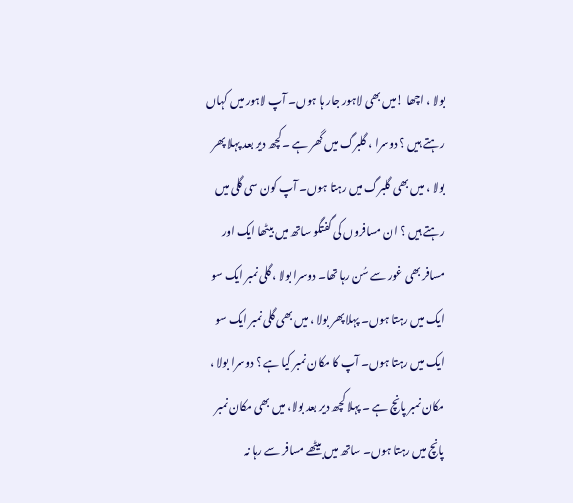بولا ، اچھا !میں بھی لاہور جار ہا ہوں۔ آپ لاہور میں کہاں رہتے ہیں ؟ دوسرا ، گلبرگ میں گھر ہے ۔کچھ دیر بعد پہلا پھر بولا ، میں بھی گلبرگ میں رہتا ہوں۔ آپ کون سی گلی میں رہتے ہیں ؟ ان مسافروں کی گفتگو ساتھ میں بیٹھا ایک اور مسافر بھی غور سے سُن رہا تھا۔ دوسرا بولا ، گلی نمبر ایک سو ایک میں رہتا ہوں۔ پہلا پھر بولا ، میں بھی گلی نمبر ایک سو ایک میں رہتا ہوں۔ آپ کا مکان نمبر کیا ہے ؟ دوسرا بولا ، مکان نمبر پانچ ہے ۔ پہلا کچھ دیر بعد بولا، میں بھی مکان نمبر پانچ میں رہتا ہوں۔ ساتھ میں بیٹھے مسافر سے رہا نہ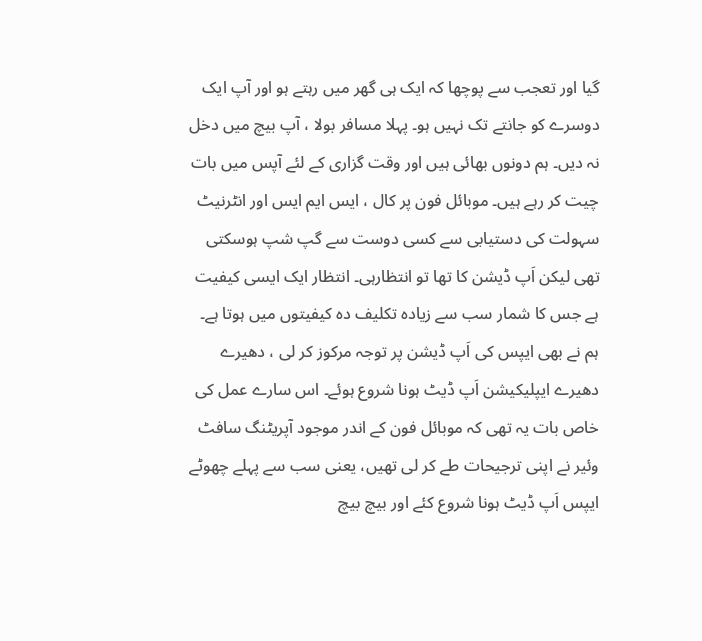گیا اور تعجب سے پوچھا کہ ایک ہی گھر میں رہتے ہو اور آپ ایک دوسرے کو جانتے تک نہیں ہو۔ پہلا مسافر بولا ، آپ بیچ میں دخل نہ دیں۔ ہم دونوں بھائی ہیں اور وقت گزاری کے لئے آپس میں بات چیت کر رہے ہیں۔ موبائل فون پر کال ، ایس ایم ایس اور انٹرنیٹ سہولت کی دستیابی سے کسی دوست سے گپ شپ ہوسکتی تھی لیکن اَپ ڈیشن کا تھا تو انتظارہی۔ انتظار ایک ایسی کیفیت ہے جس کا شمار سب سے زیادہ تکلیف دہ کیفیتوں میں ہوتا ہے۔ ہم نے بھی ایپس کی اَپ ڈیشن پر توجہ مرکوز کر لی ، دھیرے دھیرے ایپلیکیشن اَپ ڈیٹ ہونا شروع ہوئے۔ اس سارے عمل کی خاص بات یہ تھی کہ موبائل فون کے اندر موجود آپریٹنگ سافٹ وئیر نے اپنی ترجیحات طے کر لی تھیں، یعنی سب سے پہلے چھوٹے ایپس اَپ ڈیٹ ہونا شروع کئے اور بیچ بیچ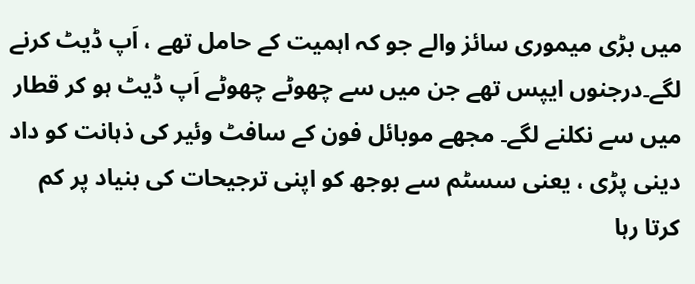میں بڑی میموری سائز والے جو کہ اہمیت کے حامل تھے ، اَپ ڈیٹ کرنے لگے۔درجنوں ایپس تھے جن میں سے چھوٹے چھوٹے اَپ ڈیٹ ہو کر قطار میں سے نکلنے لگے۔ مجھے موبائل فون کے سافٹ وئیر کی ذہانت کو داد دینی پڑی ، یعنی سسٹم سے بوجھ کو اپنی ترجیحات کی بنیاد پر کم کرتا رہا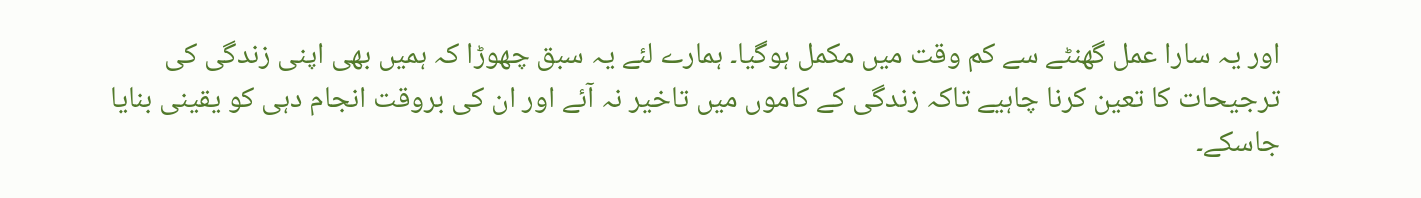اور یہ سارا عمل گھنٹے سے کم وقت میں مکمل ہوگیا۔ ہمارے لئے یہ سبق چھوڑا کہ ہمیں بھی اپنی زندگی کی ترجیحات کا تعین کرنا چاہیے تاکہ زندگی کے کاموں میں تاخیر نہ آئے اور ان کی بروقت انجام دہی کو یقینی بنایا جاسکے۔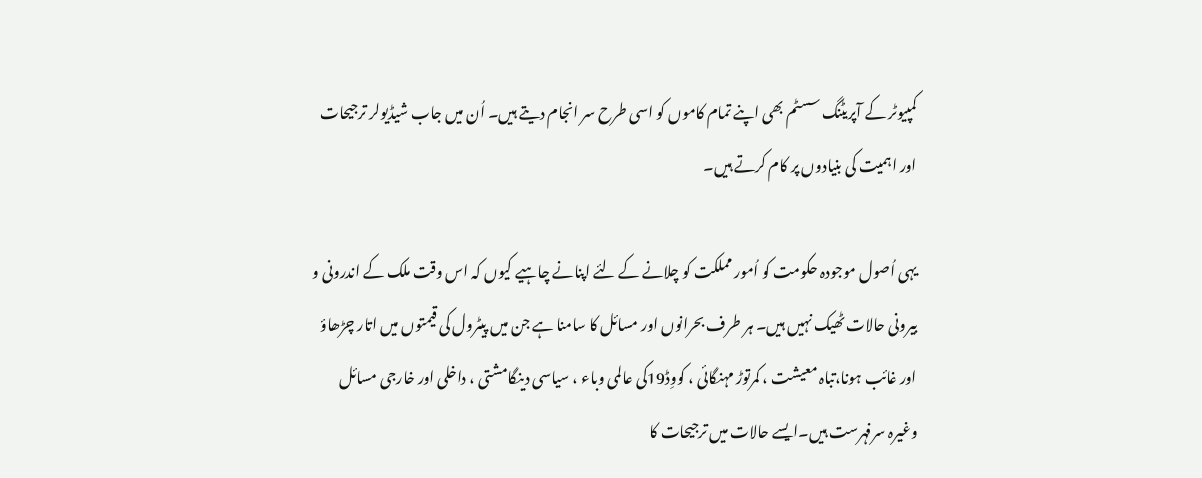کمپیوٹر کے آپریٹنگ سسٹم بھی اپنے تمام کاموں کو اسی طرح سر انجام دیتے ہیں۔ اُن میں جاب شیڈیولر ترجیحات اور اہمیت کی بنیادوں پر کام کرتے ہیں۔

یہی اُصول موجودہ حکومت کو اُمور مملکت کو چلانے کے لئے اپنانے چاہیے کیوں کہ اس وقت ملک کے اندرونی و بیرونی حالات ٹھیک نہیں ہیں۔ ہر طرف بحرانوں اور مسائل کا سامنا ہے جن میں پیٹرول کی قیمتوں میں اتار چڑھاؤ اور غائب ہونا،تباہ معیشت ، کمرتوڑ مہنگائی ، کووِڈ19کی عالمی وباء ، سیاسی دینگامشتی ، داخلی اور خارجی مسائل وغیرہ سرفہرست ہیں۔ایسے حالات میں ترجیحات کا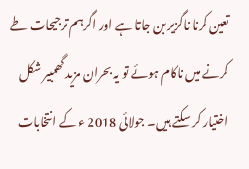تعین کرنا ناگزیر بن جاتا ہے اور اگرہم ترجیحات طے کرنے میں ناکام ہوئے تو یہ بحران مزید گھمبیر شکل اختیار کر سکتے ہیں۔ جولائی 2018 ء کے انتخابات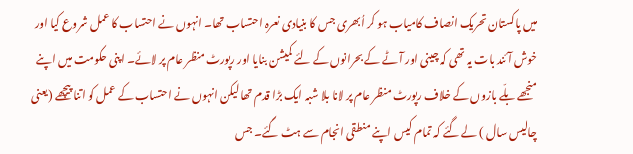میں پاکستان تحریک انصاف کامیاب ہو کر اُبھری جس کا بنیادی نعرہ احتساب تھا۔ انہوں نے احتساب کا عمل شروع کیا اور خوش آئند بات یہ تھی کہ چینی اور آٹے کے بحرانوں کے لئے کمیشن بنایا اور رپورٹ منظر عام پر لائے۔ اپنی حکومت میں اپنے منجھے بلّے بازوں کے خلاف رپورٹ منظر عام پر لانا بلا شبہ ایک بڑا قدم تھا لیکن انہوں نے احتساب کے عمل کو اتنا پیچھے (یعنی چالیس سال ) لے گئے کہ تمام کیس اپنے منطقی انجام سے ہٹ گئے۔ جس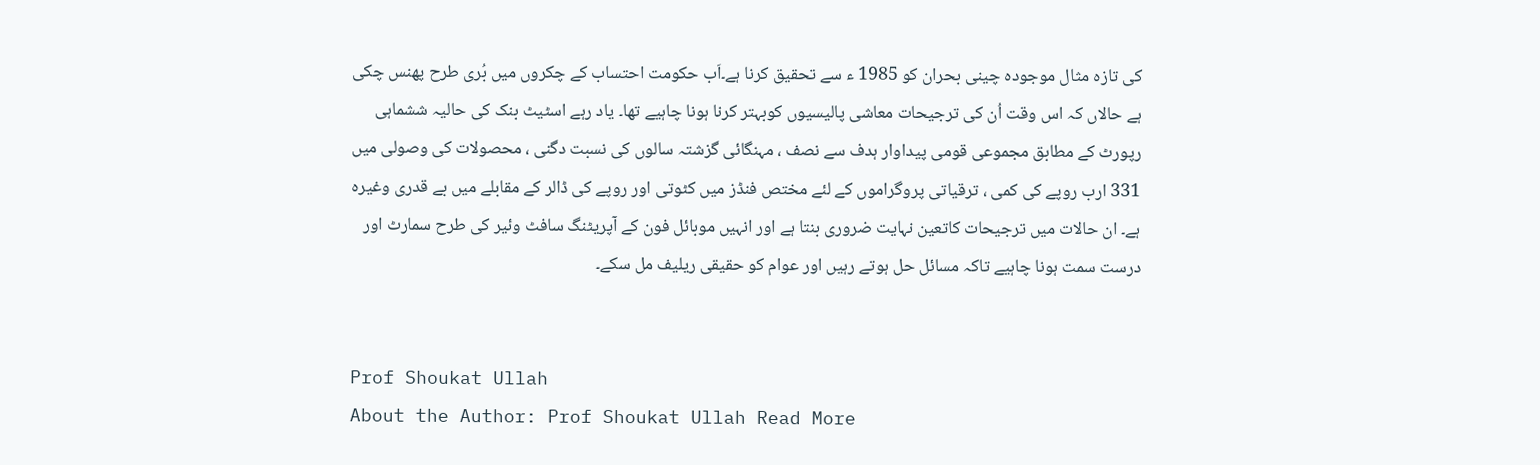کی تازہ مثال موجودہ چینی بحران کو 1985 ء سے تحقیق کرنا ہے۔اَب حکومت احتساب کے چکروں میں بُری طرح پھنس چکی ہے حالاں کہ اس وقت اُن کی ترجیحات معاشی پالیسیوں کوبہتر کرنا ہونا چاہیے تھا۔ یاد رہے اسٹیٹ بنک کی حالیہ ششماہی رپورٹ کے مطابق مجموعی قومی پیداوار ہدف سے نصف ، مہنگائی گزشتہ سالوں کی نسبت دگنی ، محصولات کی وصولی میں 331 ارب روپے کی کمی ، ترقیاتی پروگراموں کے لئے مختص فنڈز میں کٹوتی اور روپے کی ڈالر کے مقابلے میں بے قدری وغیرہ ہے۔ ان حالات میں ترجیحات کاتعین نہایت ضروری بنتا ہے اور انہیں موبائل فون کے آپریٹنگ سافٹ وئیر کی طرح سمارٹ اور درست سمت ہونا چاہیے تاکہ مسائل حل ہوتے رہیں اور عوام کو حقیقی ریلیف مل سکے۔


Prof Shoukat Ullah
About the Author: Prof Shoukat Ullah Read More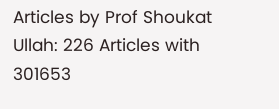Articles by Prof Shoukat Ullah: 226 Articles with 301653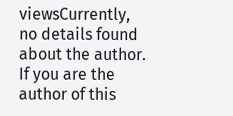viewsCurrently, no details found about the author. If you are the author of this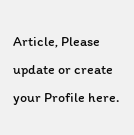Article, Please update or create your Profile here.